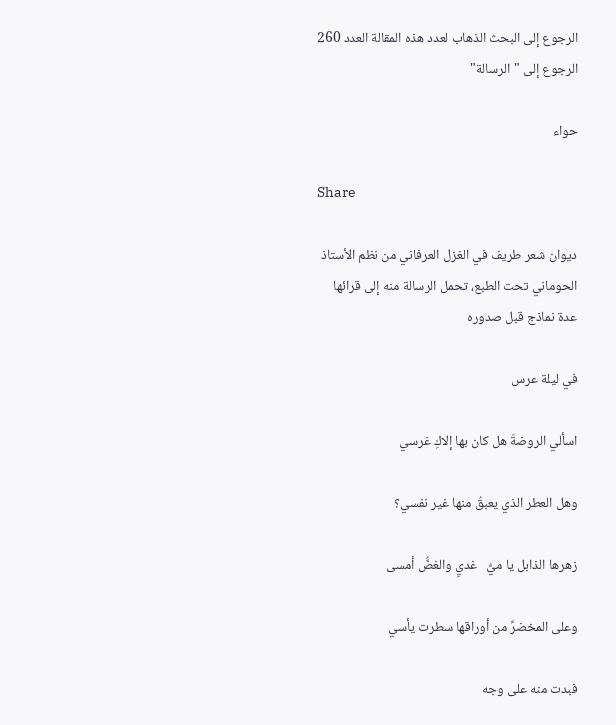الرجوع إلى البحث الذهاب لعدد هذه المقالة العدد 260 الرجوع إلى "الرسالة"

حواء

Share

ديوان شعر طريف في الغزل العرفاني من نظم الأستاذ الحوماني تحت الطبع، تحمل الرسالة منه إلى قرائها عدة نماذج قبل صدوره

في ليلة عرس

اسألي الروضةَ هل كان بها إلاكِ غرسي

وهل العطر الذي يعبقُ منها غير نفسي؟

زهرها الذابل يا ميُّ   غديِ والغضُّ أمسى

وعلى المخضرِّ من أوراقها سطرت يأسي

فبدت منه على وجه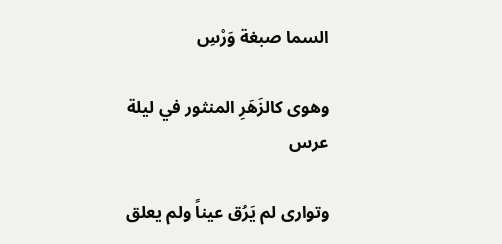السما صبغة وَرْسِ

وهوى كالزَهَرِ المنثور في ليلة عرس

وتوارى لم يَرُق عيناً ولم يعلق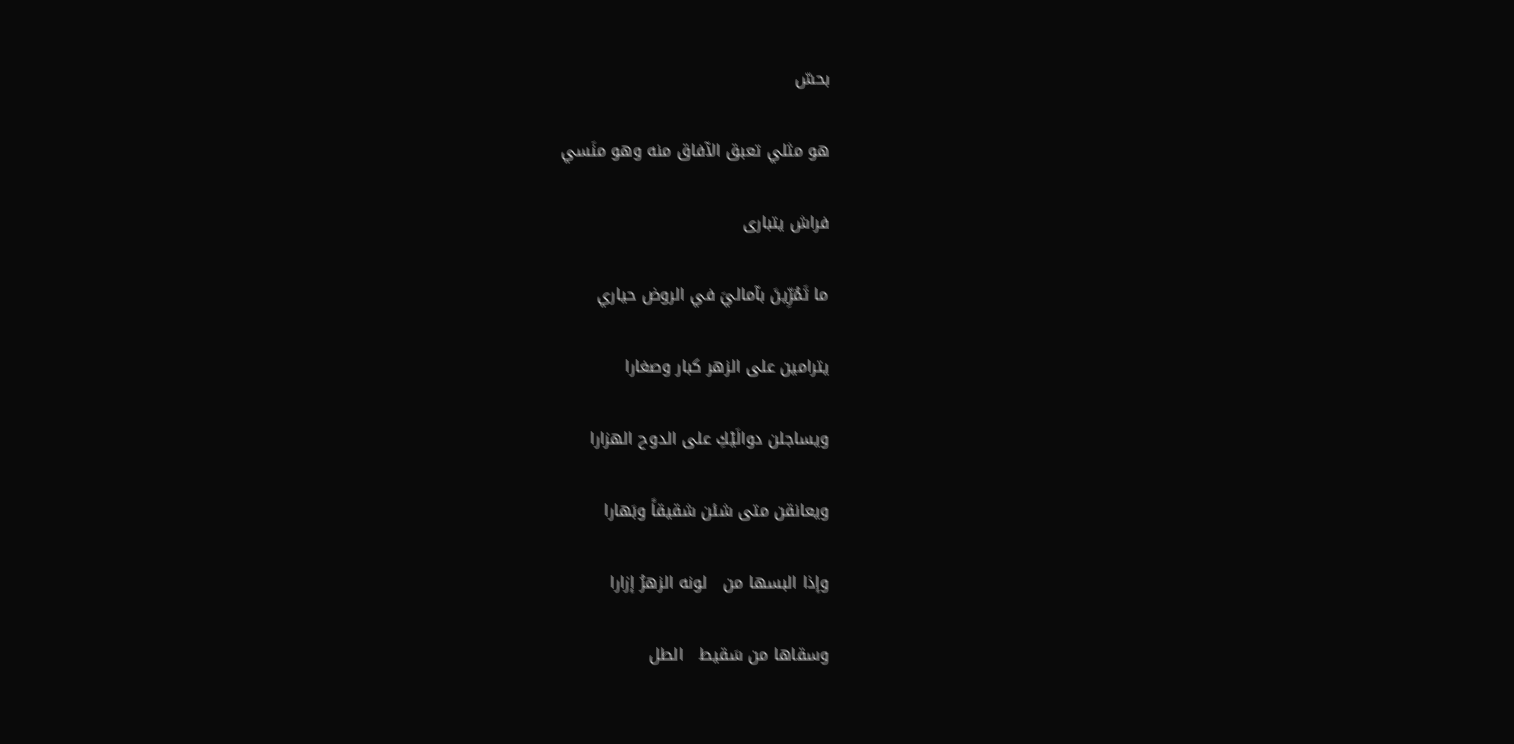بحسّ

هو مثلي تعبق الآفاق منه وهو منَسي

فراش يتبارى

ما تَمُرِّينَ بآماليَ في الروض حياري

يترامين على الزهر كبار وصغارا

ويساجلن دوالَيْكِ على الدوح الهزارا

ويعانقن متى شئن شقيقاً وبَهارا

وإذا البسها من   لونه الزهرُ إزارا

وسقاها من سَقيط   الطل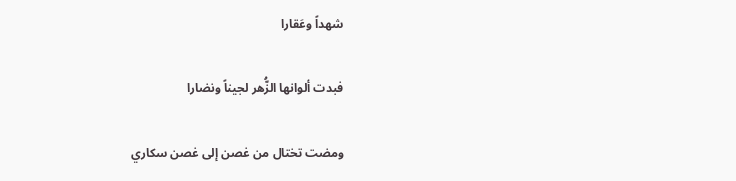شهداً وعَقارا

فبدت ألوانها الزُّهر لجيناً ونضارا

ومضت تختال من غصن إلى غصن سكاري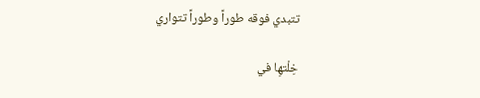تتبدي فوقه طوراً وطوراً تتواري

خِلْتهِا في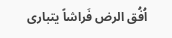اُفُق الرض فَراشاً يتبارى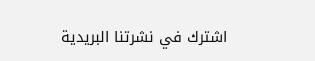اشترك في نشرتنا البريدية